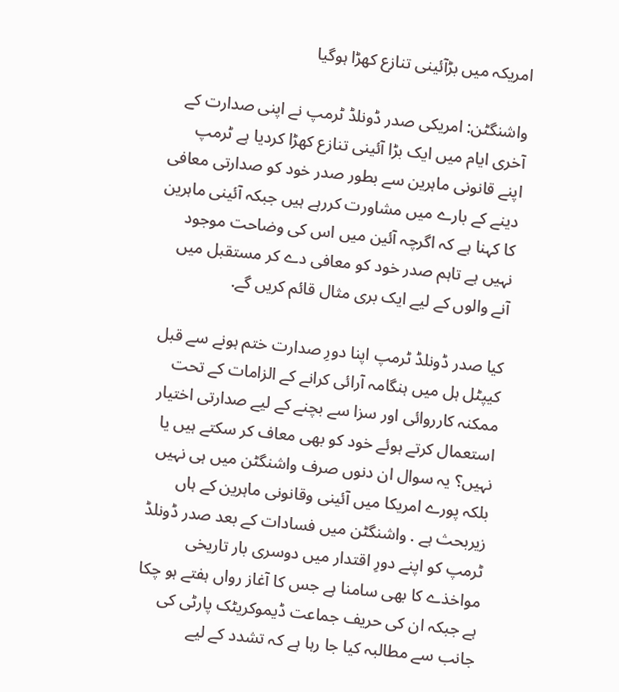امریکہ میں بڑآئینی تنازع کھڑا ہوگیا

واشنگٹن: امریکی صدر ڈونلڈ ٹرمپ نے اپنی صدارت کے آخری ایام میں ایک بڑا آئینی تنازع کھڑا کردیا ہے ٹرمپ اپنے قانونی ماہرین سے بطور صدر خود کو صدارتی معافی دینے کے بارے میں مشاورت کررہے ہیں جبکہ آئینی ماہرین کا کہنا ہے کہ اگرچہ آئین میں اس کی وضاحت موجود نہیں ہے تاہم صدر خود کو معافی دے کر مستقبل میں آنے والوں کے لیے ایک بری مثال قائم کریں گے.

کیا صدر ڈونلڈ ٹرمپ اپنا دورِ صدارت ختم ہونے سے قبل کیپٹل ہل میں ہنگامہ آرائی کرانے کے الزامات کے تحت ممکنہ کارروائی اور سزا سے بچنے کے لیے صدارتی اختیار استعمال کرتے ہوئے خود کو بھی معاف کر سکتے ہیں یا نہیں؟ یہ سوال ان دنوں صرف واشنگٹن میں ہی نہیں بلکہ پورے امریکا میں آئینی وقانونی ماہرین کے ہاں زیربحث ہے . واشنگٹن میں فسادات کے بعد صدر ڈونلڈ ٹرمپ کو اپنے دورِ اقتدار میں دوسری بار تاریخی مواخذے کا بھی سامنا ہے جس کا آغاز رواں ہفتے ہو چکا ہے جبکہ ان کی حریف جماعت ڈیموکریٹک پارٹی کی جانب سے مطالبہ کیا جا رہا ہے کہ تشدد کے لیے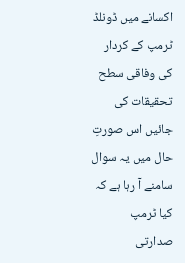اکسانے میں ڈونلڈ ٹرمپ کے کردار کی وفاقی سطح تحقیقات کی جائیں اس صورتِ حال میں یہ سوال سامنے آ رہا ہے کہ کیا ٹرمپ صدارتی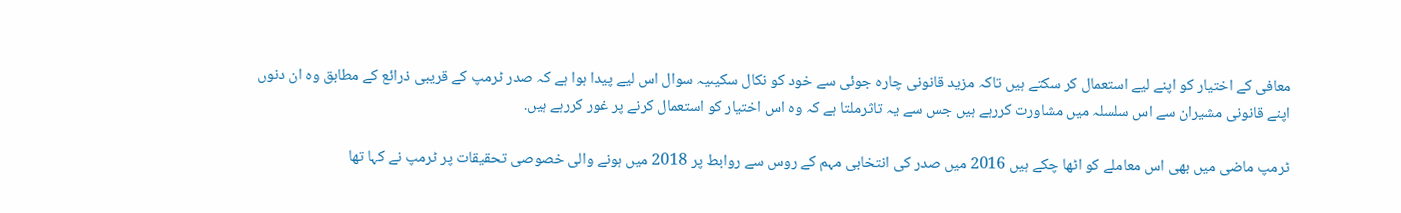معافی کے اختیار کو اپنے لیے استعمال کر سکتے ہیں تاکہ مزید قانونی چارہ جوئی سے خود کو نکال سکیںیہ سوال اس لیے پیدا ہوا ہے کہ صدر ٹرمپ کے قریبی ذرائع کے مطابق وہ ان دنوں اپنے قانونی مشیران سے اس سلسلہ میں مشاورت کررہے ہیں جس سے یہ تاثرملتا ہے کہ وہ اس اختیار کو استعمال کرنے پر غور کررہے ہیں.

ٹرمپ ماضی میں بھی اس معاملے کو اٹھا چکے ہیں 2016 میں صدر کی انتخابی مہم کے روس سے روابط پر 2018 میں ہونے والی خصوصی تحقیقات پر ٹرمپ نے کہا تھا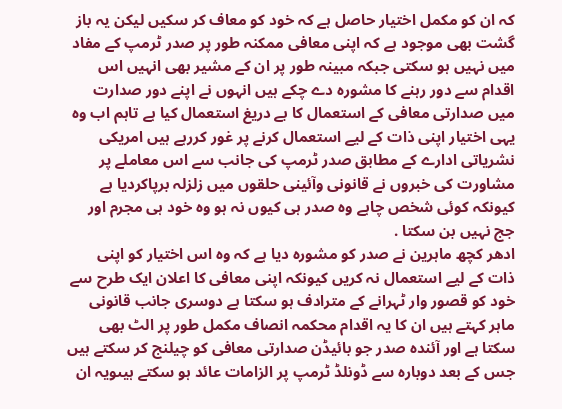کہ ان کو مکمل اختیار حاصل ہے کہ خود کو معاف کر سکیں لیکن یہ باز گشت بھی موجود ہے کہ اپنی معافی ممکنہ طور پر صدر ٹرمپ کے مفاد میں نہیں ہو سکتی جبکہ مبینہ طور پر ان کے مشیر بھی انہیں اس اقدام سے دور رہنے کا مشورہ دے چکے ہیں انہوں نے اپنے دور صدارت میں صدارتی معافی کے استعمال کا بے دریغ استعمال کیا ہے تاہم اب وہ یہی اختیار اپنی ذات کے لیے استعمال کرنے پر غور کررہے ہیں امریکی نشریاتی ادارے کے مطابق صدر ٹرمپ کی جانب سے اس معاملے پر مشاورت کی خبروں نے قانونی وآئینی حلقوں میں زلزلہ برپاکردیا ہے کیونکہ کوئی شخص چاہے وہ صدر ہی کیوں نہ ہو وہ خود ہی مجرم اور جج نہیں بن سکتا .
ادھر کچھ ماہرین نے صدر کو مشورہ دیا ہے کہ وہ اس اختیار کو اپنی ذات کے لیے استعمال نہ کریں کیونکہ اپنی معافی کا اعلان ایک طرح سے خود کو قصور وار ٹہرانے کے مترادف ہو سکتا ہے دوسری جانب قانونی ماہر کہتے ہیں ان کا یہ اقدام محکمہ انصاف مکمل طور پر الٹ بھی سکتا ہے اور آئندہ صدر جو بائیڈن صدارتی معافی کو چیلنج کر سکتے ہیں جس کے بعد دوبارہ سے ڈونلڈ ٹرمپ پر الزامات عائد ہو سکتے ہیںویہ ان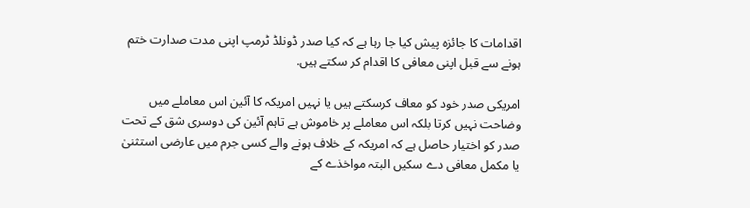اقدامات کا جائزہ پیش کیا جا رہا ہے کہ کیا صدر ڈونلڈ ٹرمپ اپنی مدت صدارت ختم ہونے سے قبل اپنی معافی کا اقدام کر سکتے ہیں.

امریکی صدر خود کو معاف کرسکتے ہیں یا نہیں امریکہ کا آئین اس معاملے میں وضاحت نہیں کرتا بلکہ اس معاملے پر خاموش ہے تاہم آئین کی دوسری شق کے تحت صدر کو اختیار حاصل ہے کہ امریکہ کے خلاف ہونے والے کسی جرم میں عارضی استثنیٰ یا مکمل معافی دے سکیں البتہ مواخذے کے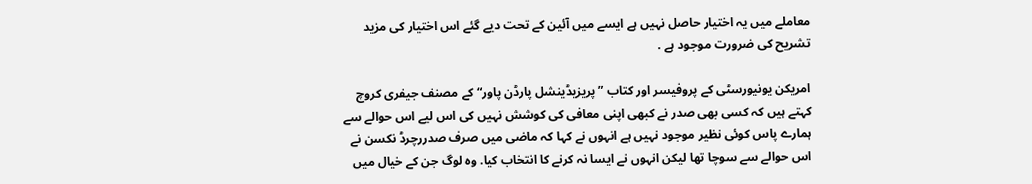معاملے میں یہ اختیار حاصل نہیں ہے ایسے میں آئین کے تحت دیے گئے اس اختیار کی مزید تشریح کی ضرورت موجود ہے .

امریکن یونیورسٹی کے پروفیسر اور کتاب ”پریزیڈینشل پارڈن پاور“ کے مصنف جیفری کروچ کہتے ہیں کہ کسی بھی صدر نے کبھی اپنی معافی کی کوشش نہیں کی اس لیے اس حوالے سے ہمارے پاس کوئی نظیر موجود نہیں ہے انہوں نے کہا کہ ماضی میں صرف صدررچرڈ نکسن نے اس حوالے سے سوچا تھا لیکن انہوں نے ایسا نہ کرنے کا انتخاب کیا. وہ لوگ جن کے خیال میں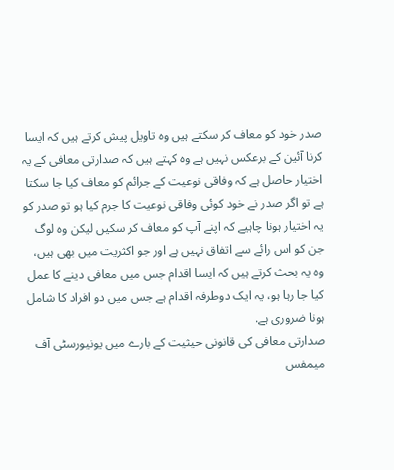صدر خود کو معاف کر سکتے ہیں وہ تاویل پیش کرتے ہیں کہ ایسا کرنا آئین کے برعکس نہیں ہے وہ کہتے ہیں کہ صدارتی معافی کے یہ اختیار حاصل ہے کہ وفاقی نوعیت کے جرائم کو معاف کیا جا سکتا ہے تو اگر صدر نے خود کوئی وفاقی نوعیت کا جرم کیا ہو تو صدر کو یہ اختیار ہونا چاہیے کہ اپنے آپ کو معاف کر سکیں لیکن وہ لوگ جن کو اس رائے سے اتفاق نہیں ہے اور جو اکثریت میں بھی ہیں، وہ یہ بحث کرتے ہیں کہ ایسا اقدام جس میں معافی دینے کا عمل کیا جا رہا ہو، یہ ایک دوطرفہ اقدام ہے جس میں دو افراد کا شامل ہونا ضروری ہے.
صدارتی معافی کی قانونی حیثیت کے بارے میں یونیورسٹی آف میمفس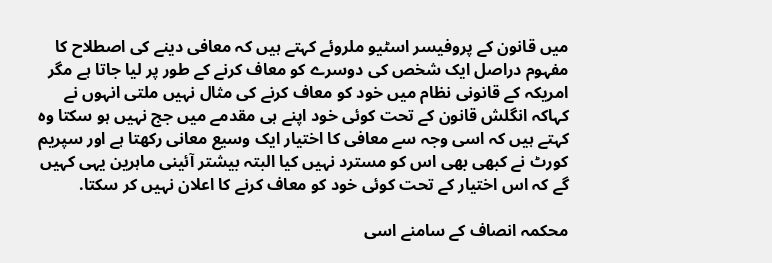میں قانون کے پروفیسر اسٹیو ملروئے کہتے ہیں کہ معافی دینے کی اصطلاح کا مفہوم دراصل ایک شخص کی دوسرے کو معاف کرنے کے طور پر لیا جاتا ہے مگر امریکہ کے قانونی نظام میں خود کو معاف کرنے کی مثال نہیں ملتی انہوں نے کہاکہ انگلش قانون کے تحت کوئی خود اپنے ہی مقدمے میں جج نہیں ہو سکتا وہ کہتے ہیں کہ اسی وجہ سے معافی کا اختیار ایک وسیع معانی رکھتا ہے اور سپریم کورٹ نے کبھی بھی اس کو مسترد نہیں کیا البتہ بیشتر آئینی ماہرین یہی کہیں گے کہ اس اختیار کے تحت کوئی خود کو معاف کرنے کا اعلان نہیں کر سکتا.

محکمہ انصاف کے سامنے اسی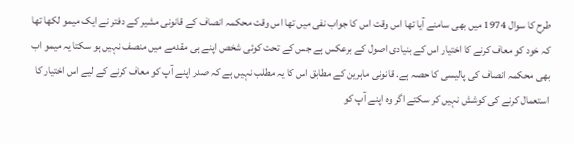طرح کا سوال 1974 میں بھی سامنے آیا تھا اس وقت اس کا جواب نفی میں تھا اس وقت محکمہ انصاف کے قانونی مشیر کے دفتر نے ایک میمو لکھا تھا کہ خود کو معاف کرنے کا اختیار اس کے بنیادی اصول کے برعکس ہے جس کے تحت کوئی شخص اپنے ہی مقدمے میں منصف نہیں ہو سکتا یہ میمو اب بھی محکمہ انصاف کی پالیسی کا حصہ ہے. قانونی ماہرین کے مطابق اس کا یہ مطلب نہیں ہے کہ صدر اپنے آپ کو معاف کرنے کے لیے اس اختیار کا استعمال کرنے کی کوشش نہیں کر سکتے اگر وہ اپنے آپ کو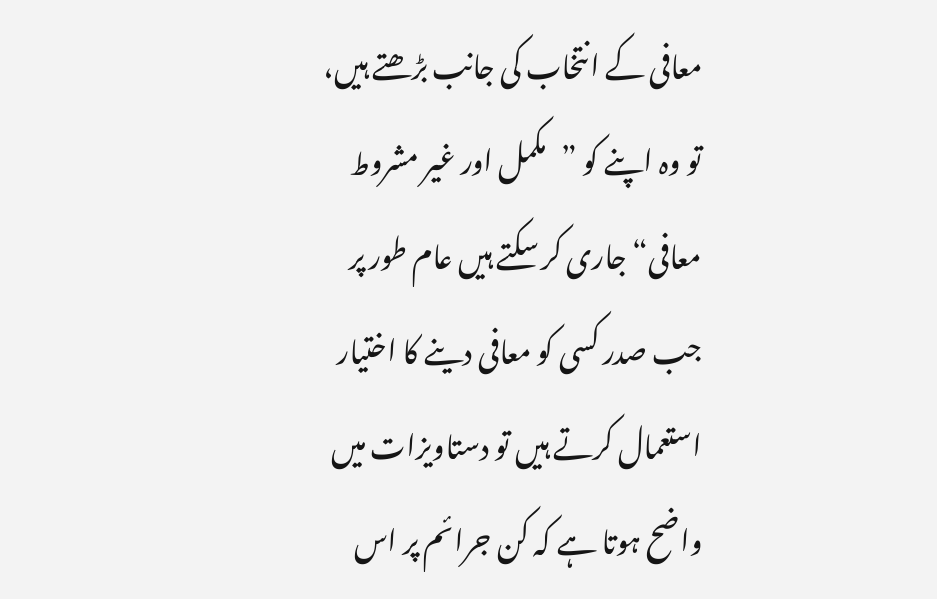معافی کے انتخاب کی جانب بڑھتے ہیں، تو وہ اپنے کو ”مکمل اور غیر مشروط معافی“ جاری کر سکتے ہیں عام طور پر جب صدر کسی کو معافی دینے کا اختیار استعمال کرتے ہیں تو دستاویزات میں واضح ہوتا ہے کہ کن جرائم پر اس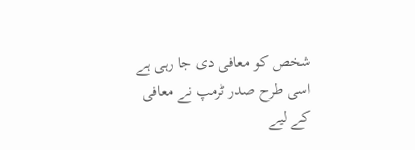شخص کو معافی دی جا رہی ہے اسی طرح صدر ٹرمپ نے معافی کے لیے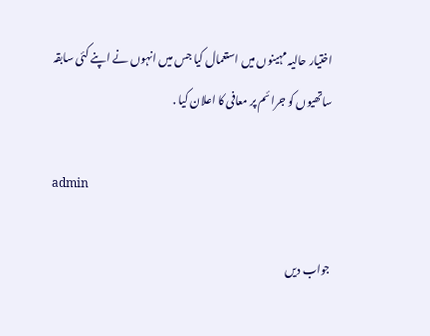اختیار حالیہ مہینوں میں استعمال کیا جس میں انہوں نے اپنے کئی سابقہ ساتھیوں کو جرائم پر معافی کا اعلان کیا .

admin

جواب دیں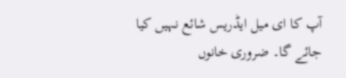آپ کا ای میل ایڈریس شائع نہیں کیا جائے گا۔ ضروری خانوں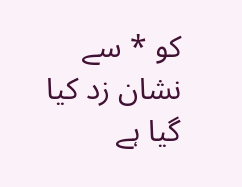کو * سے نشان زد کیا گیا ہے